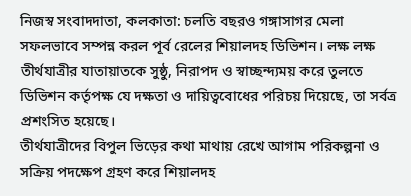নিজস্ব সংবাদদাতা, কলকাতা: চলতি বছরও গঙ্গাসাগর মেলা সফলভাবে সম্পন্ন করল পূর্ব রেলের শিয়ালদহ ডিভিশন। লক্ষ লক্ষ তীর্থযাত্রীর যাতায়াতকে সুষ্ঠু, নিরাপদ ও স্বাচ্ছন্দ্যময় করে তুলতে ডিভিশন কর্তৃপক্ষ যে দক্ষতা ও দায়িত্ববোধের পরিচয় দিয়েছে, তা সর্বত্র প্রশংসিত হয়েছে।
তীর্থযাত্রীদের বিপুল ভিড়ের কথা মাথায় রেখে আগাম পরিকল্পনা ও সক্রিয় পদক্ষেপ গ্রহণ করে শিয়ালদহ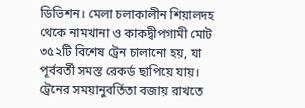ডিভিশন। মেলা চলাকালীন শিয়ালদহ থেকে নামখানা ও কাকদ্বীপগামী মোট ৩৫২টি বিশেষ ট্রেন চালানো হয়, যা পূর্ববর্তী সমস্ত রেকর্ড ছাপিয়ে যায়। ট্রেনের সময়ানুবর্তিতা বজায় রাখতে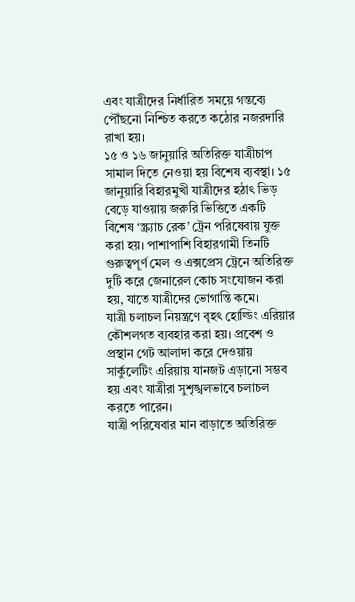এবং যাত্রীদের নির্ধারিত সময়ে গন্তব্যে পৌঁছনো নিশ্চিত করতে কঠোর নজরদারি রাখা হয়।
১৫ ও ১৬ জানুয়ারি অতিরিক্ত যাত্রীচাপ সামাল দিতে নেওয়া হয় বিশেষ ব্যবস্থা। ১৫ জানুয়ারি বিহারমুখী যাত্রীদের হঠাৎ ভিড় বেড়ে যাওয়ায় জরুরি ভিত্তিতে একটি বিশেষ ‘স্ক্র্যাচ রেক’ ট্রেন পরিষেবায় যুক্ত করা হয়। পাশাপাশি বিহারগামী তিনটি গুরুত্বপূর্ণ মেল ও এক্সপ্রেস ট্রেনে অতিরিক্ত দুটি করে জেনারেল কোচ সংযোজন করা হয়, যাতে যাত্রীদের ভোগান্তি কমে।
যাত্রী চলাচল নিয়ন্ত্রণে বৃহৎ হোল্ডিং এরিয়ার কৌশলগত ব্যবহার করা হয়। প্রবেশ ও প্রস্থান গেট আলাদা করে দেওয়ায় সার্কুলেটিং এরিয়ায় যানজট এড়ানো সম্ভব হয় এবং যাত্রীরা সুশৃঙ্খলভাবে চলাচল করতে পারেন।
যাত্রী পরিষেবার মান বাড়াতে অতিরিক্ত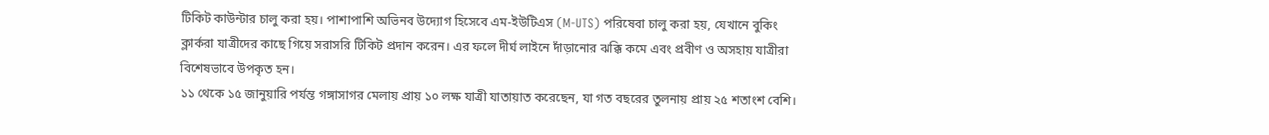টিকিট কাউন্টার চালু করা হয়। পাশাপাশি অভিনব উদ্যোগ হিসেবে এম-ইউটিএস (M-UTS) পরিষেবা চালু করা হয়, যেখানে বুকিং ক্লার্করা যাত্রীদের কাছে গিয়ে সরাসরি টিকিট প্রদান করেন। এর ফলে দীর্ঘ লাইনে দাঁড়ানোর ঝক্কি কমে এবং প্রবীণ ও অসহায় যাত্রীরা বিশেষভাবে উপকৃত হন।
১১ থেকে ১৫ জানুয়ারি পর্যন্ত গঙ্গাসাগর মেলায় প্রায় ১০ লক্ষ যাত্রী যাতায়াত করেছেন, যা গত বছরের তুলনায় প্রায় ২৫ শতাংশ বেশি।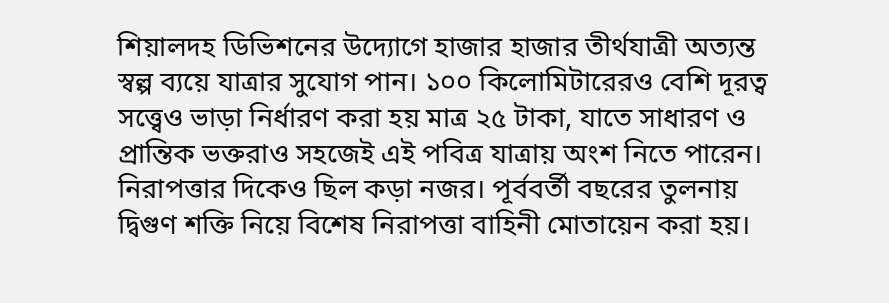শিয়ালদহ ডিভিশনের উদ্যোগে হাজার হাজার তীর্থযাত্রী অত্যন্ত স্বল্প ব্যয়ে যাত্রার সুযোগ পান। ১০০ কিলোমিটারেরও বেশি দূরত্ব সত্ত্বেও ভাড়া নির্ধারণ করা হয় মাত্র ২৫ টাকা, যাতে সাধারণ ও প্রান্তিক ভক্তরাও সহজেই এই পবিত্র যাত্রায় অংশ নিতে পারেন।
নিরাপত্তার দিকেও ছিল কড়া নজর। পূর্ববর্তী বছরের তুলনায় দ্বিগুণ শক্তি নিয়ে বিশেষ নিরাপত্তা বাহিনী মোতায়েন করা হয়।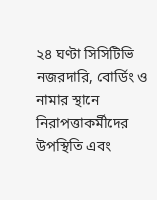২৪ ঘণ্টা সিসিটিভি নজরদারি, বোর্ডিং ও নামার স্থানে নিরাপত্তাকর্মীদের উপস্থিতি এবং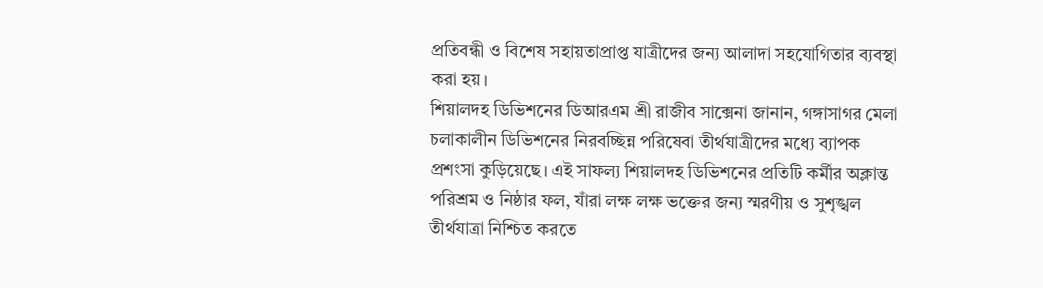প্রতিবন্ধী ও বিশেষ সহায়তাপ্রাপ্ত যাত্রীদের জন্য আলাদা সহযোগিতার ব্যবস্থা করা হয়।
শিয়ালদহ ডিভিশনের ডিআরএম শ্রী রাজীব সাক্সেনা জানান, গঙ্গাসাগর মেলা চলাকালীন ডিভিশনের নিরবচ্ছিন্ন পরিষেবা তীর্থযাত্রীদের মধ্যে ব্যাপক প্রশংসা কুড়িয়েছে। এই সাফল্য শিয়ালদহ ডিভিশনের প্রতিটি কর্মীর অক্লান্ত পরিশ্রম ও নিষ্ঠার ফল, যাঁরা লক্ষ লক্ষ ভক্তের জন্য স্মরণীয় ও সুশৃঙ্খল তীর্থযাত্রা নিশ্চিত করতে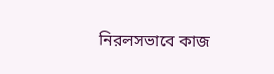নিরলসভাবে কাজ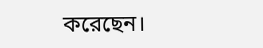করেছেন।